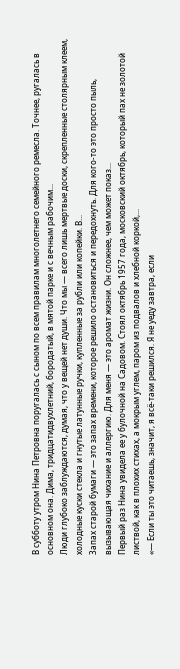В субботу утром Нина Петровна поругалась с сыном по всем правилам многолетнего семейного ремесла. Точнее, ругалась в основном она. Дима, тридцатидвухлетний, бородатый, в мятой парке и с вечным рабочим...
Люди глубоко заблуждаются, думая, что у вещей нет души. Что мы — всего лишь мертвые доски, скрепленные столярным клеем, холодные куски стекла и гнутые латунные ручки, купленные за рубли или копейки. В...
Запах старой бумаги — это запах времени, которое решило остановиться и передохнуть. Для кого-то это просто пыль, вызывающая чихание и аллергию. Для меня — это аромат жизни. Он сложнее, чем может показ...
Первый раз Нина увидела ее у булочной на Садовом. Стоял октябрь 1957 года, московский октябрь, который пах не золотой листвой, как в плохих стихах, а мокрым углем, паром из подвалов и хлебной коркой,...
«— Если ты это читаешь, значит, я всё-таки решился. Я не уеду завтра, если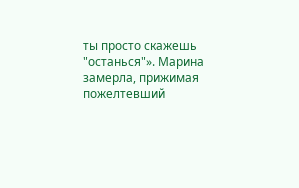ты просто скажешь "останься"». Марина замерла, прижимая пожелтевший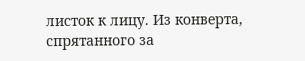листок к лицу. Из конверта, спрятанного за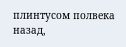плинтусом полвека назад,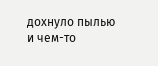дохнуло пылью и чем-то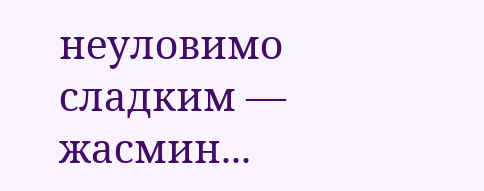неуловимо сладким — жасмин...